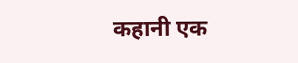कहानी एक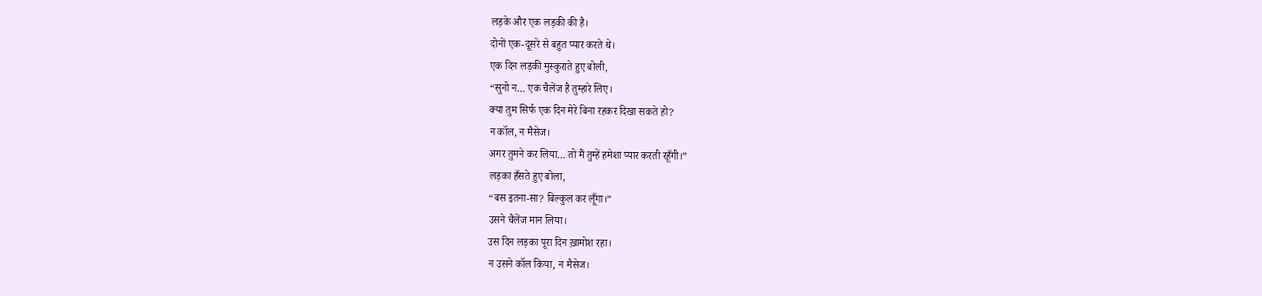लड़के और एक लड़की की है।
दोनों एक-दूसरे से बहुत प्यार करते थे।
एक दिन लड़की मुस्कुराते हुए बोली,
“सुनो न… एक चैलेंज है तुम्हारे लिए।
क्या तुम सिर्फ एक दिन मेरे बिना रहकर दिखा सकते हो?
न कॉल, न मैसेज।
अगर तुमने कर लिया… तो मैं तुम्हें हमेशा प्यार करती रहूँगी।”
लड़का हँसते हुए बोला,
“बस इतना-सा? बिल्कुल कर लूँगा।”
उसने चैलेंज मान लिया।
उस दिन लड़का पूरा दिन ख़ामोश रहा।
न उसने कॉल किया, न मैसेज।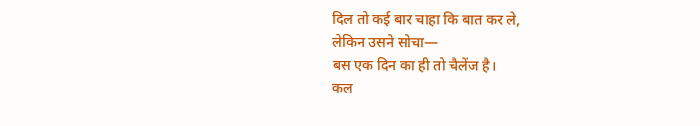दिल तो कई बार चाहा कि बात कर ले,
लेकिन उसने सोचा—
बस एक दिन का ही तो चैलेंज है।
कल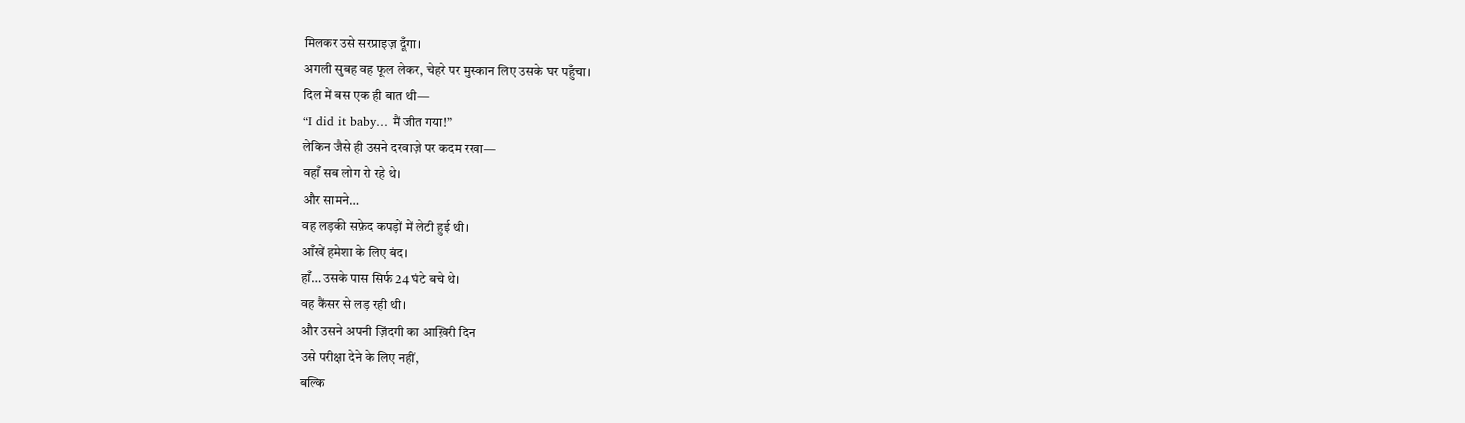मिलकर उसे सरप्राइज़ दूँगा।
अगली सुबह वह फूल लेकर, चेहरे पर मुस्कान लिए उसके घर पहुँचा।
दिल में बस एक ही बात थी—
“I did it baby… मैं जीत गया!”
लेकिन जैसे ही उसने दरवाज़े पर कदम रखा—
वहाँ सब लोग रो रहे थे।
और सामने…
वह लड़की सफ़ेद कपड़ों में लेटी हुई थी।
आँखें हमेशा के लिए बंद।
हाँ… उसके पास सिर्फ 24 घंटे बचे थे।
वह कैंसर से लड़ रही थी।
और उसने अपनी ज़िंदगी का आख़िरी दिन
उसे परीक्षा देने के लिए नहीं,
बल्कि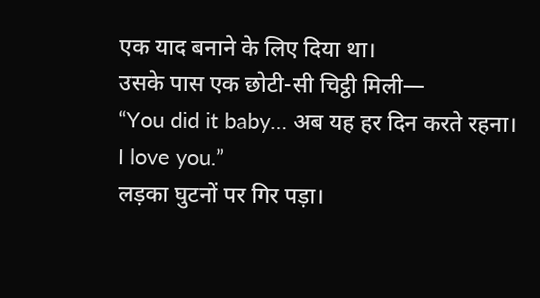एक याद बनाने के लिए दिया था।
उसके पास एक छोटी-सी चिट्ठी मिली—
“You did it baby… अब यह हर दिन करते रहना।
I love you.”
लड़का घुटनों पर गिर पड़ा।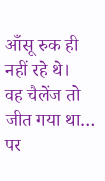आँसू रुक ही नहीं रहे थे।
वह चैलेंज तो जीत गया था…
पर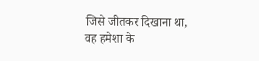जिसे जीतकर दिखाना था,
वह हमेशा के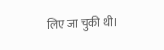लिए जा चुकी थी।